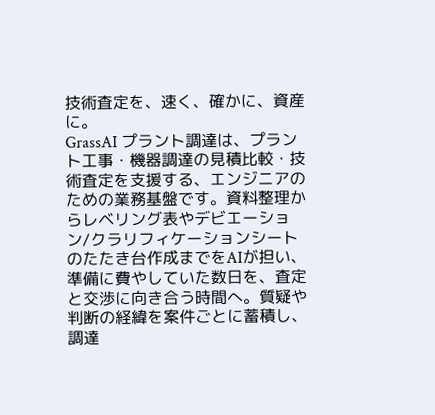技術査定を、速く、確かに、資産に。
GrassAI プラント調達は、プラント工事・機器調達の見積比較・技術査定を支援する、エンジニアのための業務基盤です。資料整理からレベリング表やデビエーション/クラリフィケーションシートのたたき台作成までをAIが担い、準備に費やしていた数日を、査定と交渉に向き合う時間へ。質疑や判断の経緯を案件ごとに蓄積し、調達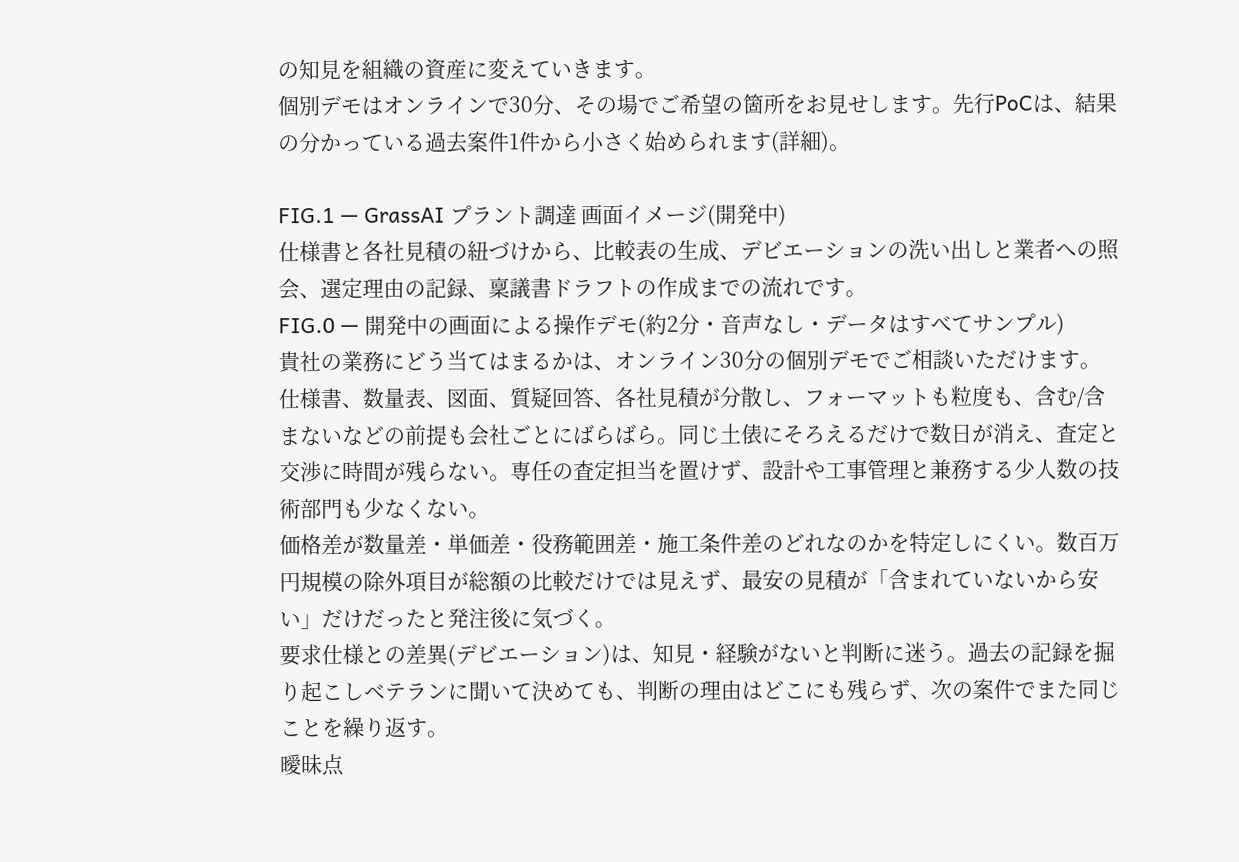の知見を組織の資産に変えていきます。
個別デモはオンラインで30分、その場でご希望の箇所をお見せします。先行PoCは、結果の分かっている過去案件1件から小さく始められます(詳細)。

FIG.1 — GrassAI プラント調達 画面イメージ(開発中)
仕様書と各社見積の紐づけから、比較表の生成、デビエーションの洗い出しと業者への照会、選定理由の記録、稟議書ドラフトの作成までの流れです。
FIG.0 — 開発中の画面による操作デモ(約2分・音声なし・データはすべてサンプル)
貴社の業務にどう当てはまるかは、オンライン30分の個別デモでご相談いただけます。
仕様書、数量表、図面、質疑回答、各社見積が分散し、フォーマットも粒度も、含む/含まないなどの前提も会社ごとにばらばら。同じ土俵にそろえるだけで数日が消え、査定と交渉に時間が残らない。専任の査定担当を置けず、設計や工事管理と兼務する少人数の技術部門も少なくない。
価格差が数量差・単価差・役務範囲差・施工条件差のどれなのかを特定しにくい。数百万円規模の除外項目が総額の比較だけでは見えず、最安の見積が「含まれていないから安い」だけだったと発注後に気づく。
要求仕様との差異(デビエーション)は、知見・経験がないと判断に迷う。過去の記録を掘り起こしベテランに聞いて決めても、判断の理由はどこにも残らず、次の案件でまた同じことを繰り返す。
曖昧点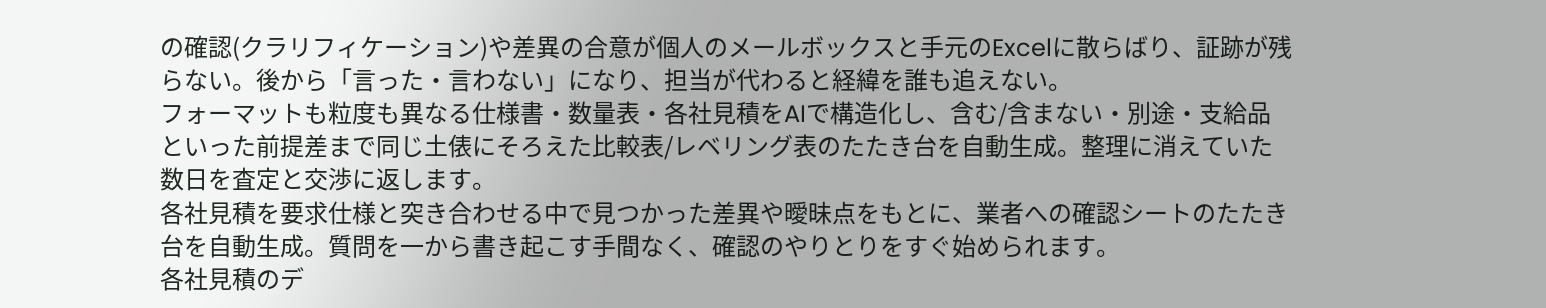の確認(クラリフィケーション)や差異の合意が個人のメールボックスと手元のExcelに散らばり、証跡が残らない。後から「言った・言わない」になり、担当が代わると経緯を誰も追えない。
フォーマットも粒度も異なる仕様書・数量表・各社見積をAIで構造化し、含む/含まない・別途・支給品といった前提差まで同じ土俵にそろえた比較表/レベリング表のたたき台を自動生成。整理に消えていた数日を査定と交渉に返します。
各社見積を要求仕様と突き合わせる中で見つかった差異や曖昧点をもとに、業者への確認シートのたたき台を自動生成。質問を一から書き起こす手間なく、確認のやりとりをすぐ始められます。
各社見積のデ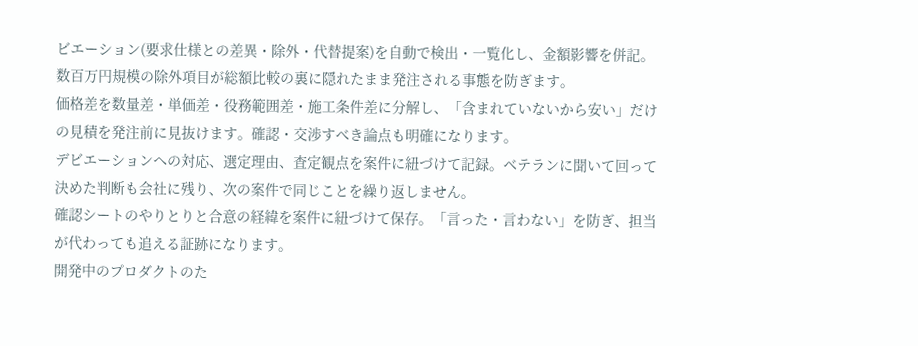ビエーション(要求仕様との差異・除外・代替提案)を自動で検出・一覧化し、金額影響を併記。数百万円規模の除外項目が総額比較の裏に隠れたまま発注される事態を防ぎます。
価格差を数量差・単価差・役務範囲差・施工条件差に分解し、「含まれていないから安い」だけの見積を発注前に見抜けます。確認・交渉すべき論点も明確になります。
デビエーションへの対応、選定理由、査定観点を案件に紐づけて記録。ベテランに聞いて回って決めた判断も会社に残り、次の案件で同じことを繰り返しません。
確認シートのやりとりと合意の経緯を案件に紐づけて保存。「言った・言わない」を防ぎ、担当が代わっても追える証跡になります。
開発中のプロダクトのた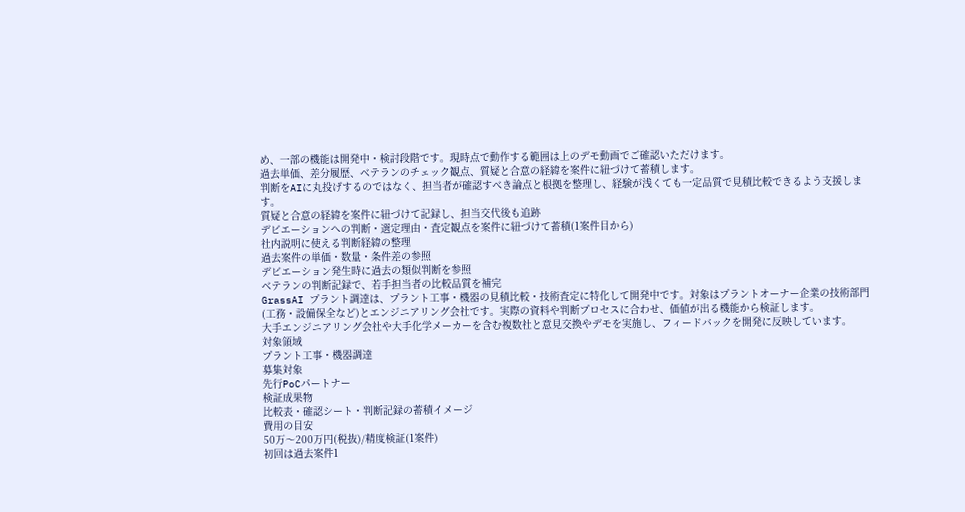め、一部の機能は開発中・検討段階です。現時点で動作する範囲は上のデモ動画でご確認いただけます。
過去単価、差分履歴、ベテランのチェック観点、質疑と合意の経緯を案件に紐づけて蓄積します。
判断をAIに丸投げするのではなく、担当者が確認すべき論点と根拠を整理し、経験が浅くても一定品質で見積比較できるよう支援します。
質疑と合意の経緯を案件に紐づけて記録し、担当交代後も追跡
デビエーションへの判断・選定理由・査定観点を案件に紐づけて蓄積(1案件目から)
社内説明に使える判断経緯の整理
過去案件の単価・数量・条件差の参照
デビエーション発生時に過去の類似判断を参照
ベテランの判断記録で、若手担当者の比較品質を補完
GrassAI プラント調達は、プラント工事・機器の見積比較・技術査定に特化して開発中です。対象はプラントオーナー企業の技術部門(工務・設備保全など)とエンジニアリング会社です。実際の資料や判断プロセスに合わせ、価値が出る機能から検証します。
大手エンジニアリング会社や大手化学メーカーを含む複数社と意見交換やデモを実施し、フィードバックを開発に反映しています。
対象領域
プラント工事・機器調達
募集対象
先行PoCパートナー
検証成果物
比較表・確認シート・判断記録の蓄積イメージ
費用の目安
50万〜200万円(税抜)/精度検証(1案件)
初回は過去案件1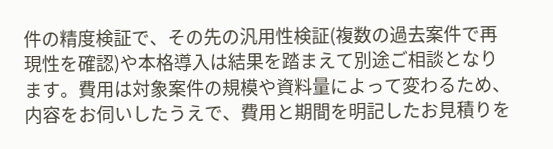件の精度検証で、その先の汎用性検証(複数の過去案件で再現性を確認)や本格導入は結果を踏まえて別途ご相談となります。費用は対象案件の規模や資料量によって変わるため、内容をお伺いしたうえで、費用と期間を明記したお見積りを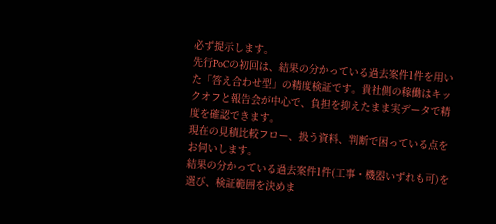必ず提示します。
先行PoCの初回は、結果の分かっている過去案件1件を用いた「答え合わせ型」の精度検証です。貴社側の稼働はキックオフと報告会が中心で、負担を抑えたまま実データで精度を確認できます。
現在の見積比較フロー、扱う資料、判断で困っている点をお伺いします。
結果の分かっている過去案件1件(工事・機器いずれも可)を選び、検証範囲を決めま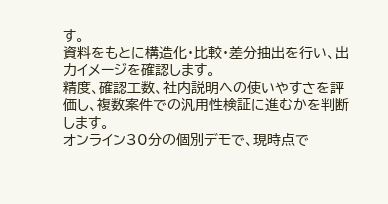す。
資料をもとに構造化・比較・差分抽出を行い、出力イメージを確認します。
精度、確認工数、社内説明への使いやすさを評価し、複数案件での汎用性検証に進むかを判断します。
オンライン30分の個別デモで、現時点で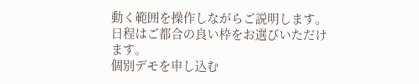動く範囲を操作しながらご説明します。日程はご都合の良い枠をお選びいただけます。
個別デモを申し込む